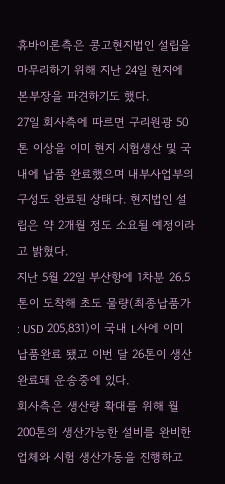휴바이론측은 콩고현지법인 설립을 마무리하기 위해 지난 24일 현지에 본부장을 파견하기도 했다.
27일 회사측에 따르면 구리원광 50톤 이상을 이미 현지 시험생산 및 국내에 납품 완료했으며 내부사업부의 구성도 완료된 상태다. 현지법인 설립은 약 2개월 정도 소요될 예정이라고 밝혔다.
지난 5월 22일 부산항에 1차분 26.5톤이 도착해 초도 물량(최종납품가 : USD 205,831)이 국내 L사에 이미 납품완료 됐고 이번 달 26톤이 생산완료돼 운송중에 있다.
회사측은 생산량 확대를 위해 월 200톤의 생산가능한 설비를 완비한 업체와 시험 생산가동을 진행하고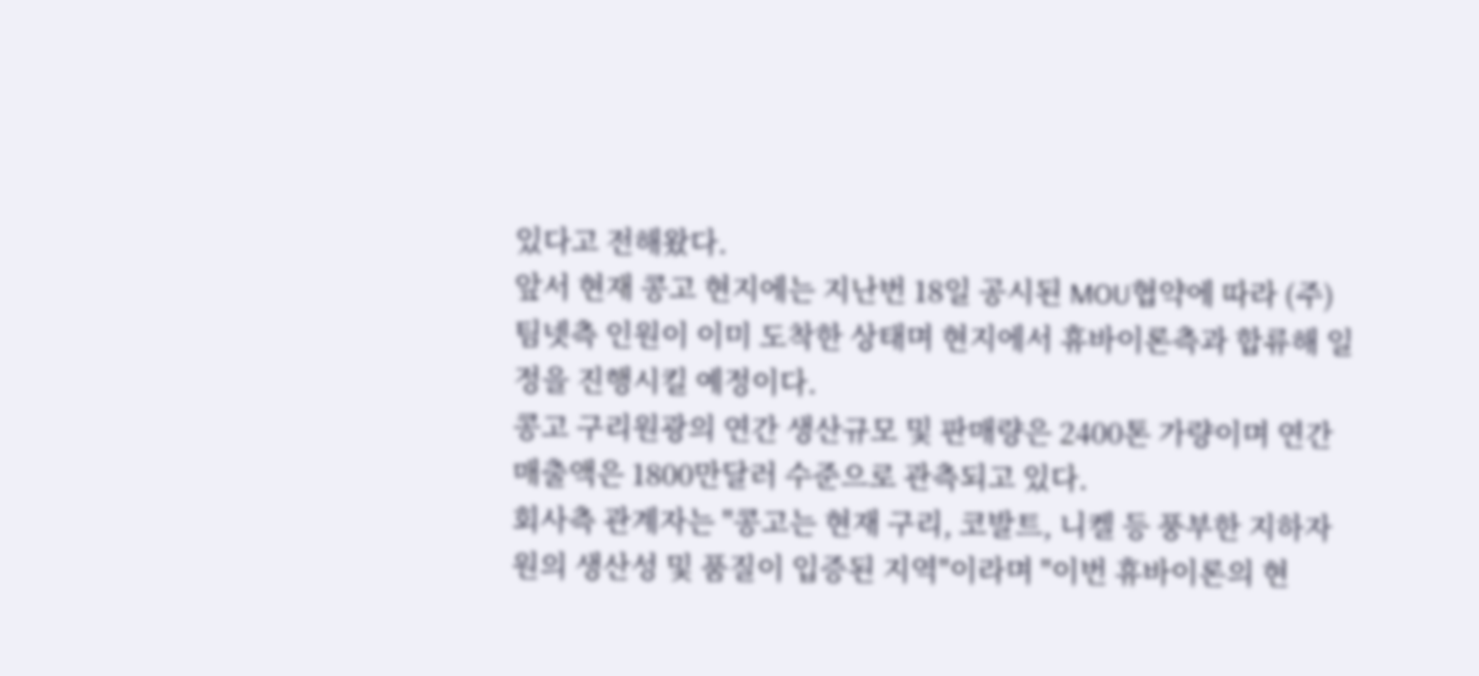있다고 전해왔다.
앞서 현재 콩고 현지에는 지난번 18일 공시된 MOU협약에 따라 (주)팀넷측 인원이 이미 도착한 상태며 현지에서 휴바이론측과 합류해 일정을 진행시킬 예정이다.
콩고 구리원광의 연간 생산규모 및 판매량은 2400톤 가량이며 연간 매출액은 1800만달러 수준으로 관측되고 있다.
회사측 관계자는 "콩고는 현재 구리, 코발트, 니켈 등 풍부한 지하자원의 생산성 및 품질이 입증된 지역"이라며 "이번 휴바이론의 현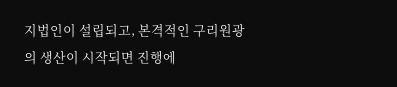지법인이 설립되고, 본격적인 구리원광의 생산이 시작되면 진행에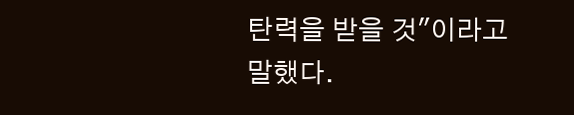탄력을 받을 것"이라고 말했다.